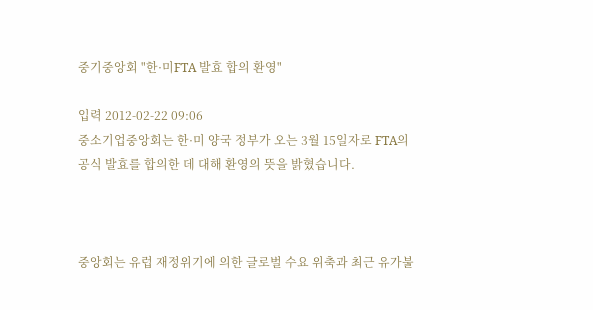중기중앙회 "한·미FTA 발효 합의 환영"

입력 2012-02-22 09:06
중소기업중앙회는 한·미 양국 정부가 오는 3월 15일자로 FTA의 공식 발효를 합의한 데 대해 환영의 뜻을 밝혔습니다.



중앙회는 유럽 재정위기에 의한 글로벌 수요 위축과 최근 유가불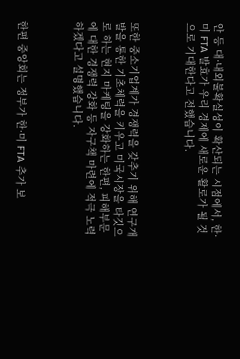안 등 대·내외불확실성이 확산되는 시점에서, 한·미 FTA 발효가 우리 경제에 새로운 활로가 될 것으로 기대한다고 전했습니다.



또한 중소기업계가 경쟁력을 갖추기 위해 연구개발을 통한 기초체력을 키우고 미국시장을 타깃으로 하는 현지 마케팅을 강화하는 한편, 피해부문에 대한 경쟁력 강화 등 자구책 마련에 적극 노력하겠다고 설명했습니다.



한편 중앙회는 정부가 한·미 FTA 추가 보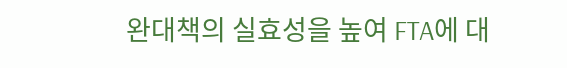완대책의 실효성을 높여 FTA에 대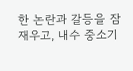한 논란과 갈등을 잠재우고, 내수 중소기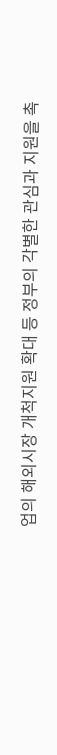업의 해외시장 개척지원 확대 등 정부의 각별한 관심과 지원을 촉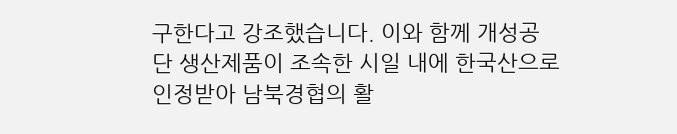구한다고 강조했습니다. 이와 함께 개성공단 생산제품이 조속한 시일 내에 한국산으로 인정받아 남북경협의 활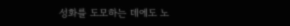성화를 도모하는 데에도 노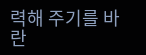력해 주기를 바란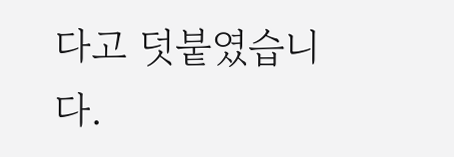다고 덧붙였습니다.